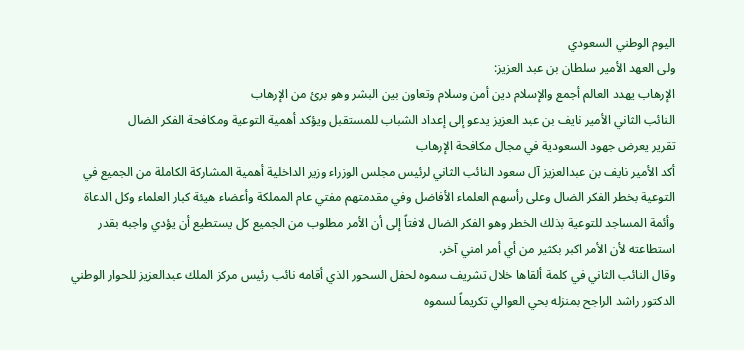اليوم الوطني السعودي
ولى العهد الأمير سلطان بن عبد العزيز:
الإرهاب يهدد العالم أجمع والإسلام دين أمن وسلام وتعاون بين البشر وهو برئ من الإرهاب
النائب الثاني الأمير نايف بن عبد العزيز يدعو إلى إعداد الشباب للمستقبل ويؤكد أهمية التوعية ومكافحة الفكر الضال
تقرير يعرض جهود السعودية في مجال مكافحة الإرهاب
أكد الأمير نايف بن عبدالعزيز آل سعود النائب الثاني لرئيس مجلس الوزراء وزير الداخلية أهمية المشاركة الكاملة من الجميع في التوعية بخطر الفكر الضال وعلى رأسهم العلماء الأفاضل وفي مقدمتهم مفتي عام المملكة وأعضاء هيئة كبار العلماء وكل الدعاة وأئمة المساجد للتوعية بذلك الخطر وهو الفكر الضال لافتاً إلى أن الأمر مطلوب من الجميع كل يستطيع أن يؤدي واجبه بقدر استطاعته لأن الأمر اكبر بكثير من أي أمر امني آخر.
وقال النائب الثاني في كلمة ألقاها خلال تشريف سموه لحفل السحور الذي أقامه نائب رئيس مركز الملك عبدالعزيز للحوار الوطني الدكتور راشد الراجح بمنزله بحي العوالي تكريماً لسموه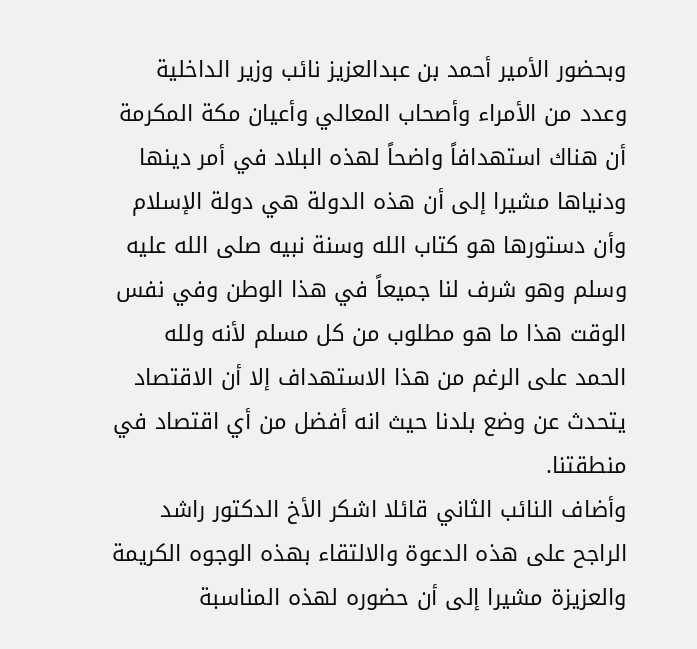وبحضور الأمير أحمد بن عبدالعزيز نائب وزير الداخلية وعدد من الأمراء وأصحاب المعالي وأعيان مكة المكرمة أن هناك استهدافاً واضحاً لهذه البلاد في أمر دينها ودنياها مشيرا إلى أن هذه الدولة هي دولة الإسلام وأن دستورها هو كتاب الله وسنة نبيه صلى الله عليه وسلم وهو شرف لنا جميعاً في هذا الوطن وفي نفس الوقت هذا ما هو مطلوب من كل مسلم لأنه ولله الحمد على الرغم من هذا الاستهداف إلا أن الاقتصاد يتحدث عن وضع بلدنا حيث انه أفضل من أي اقتصاد في منطقتنا.
وأضاف النائب الثاني قائلا اشكر الأخ الدكتور راشد الراجح على هذه الدعوة والالتقاء بهذه الوجوه الكريمة والعزيزة مشيرا إلى أن حضوره لهذه المناسبة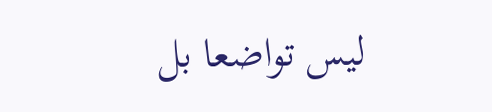ليس تواضعا بل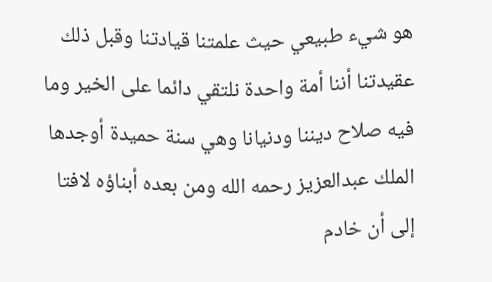هو شيء طبيعي حيث علمتنا قيادتنا وقبل ذلك عقيدتنا أننا أمة واحدة نلتقي دائما على الخير وما فيه صلاح ديننا ودنيانا وهي سنة حميدة أوجدها الملك عبدالعزيز رحمه الله ومن بعده أبناؤه لافتا إلى أن خادم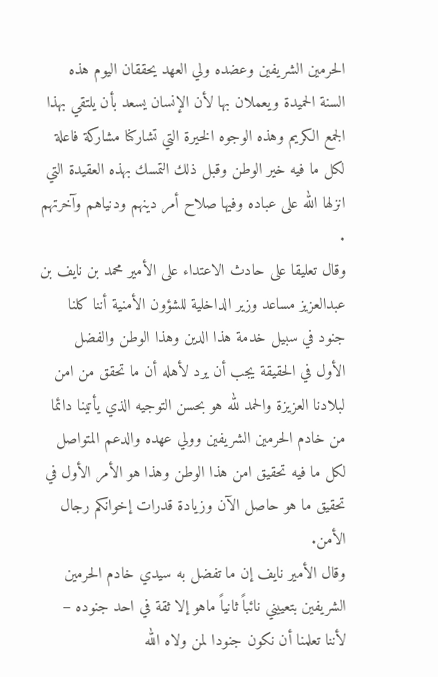الحرمين الشريفين وعضده ولي العهد يحققان اليوم هذه السنة الحميدة ويعملان بها لأن الإنسان يسعد بأن يلتقي بهذا الجمع الكريم وهذه الوجوه الخيرة التي تشاركنا مشاركة فاعلة لكل ما فيه خير الوطن وقبل ذلك التمسك بهذه العقيدة التي انزلها الله على عباده وفيها صلاح أمر دينهم ودنياهم وآخرتهم .
وقال تعليقا على حادث الاعتداء على الأمير محمد بن نايف بن عبدالعزيز مساعد وزير الداخلية للشؤون الأمنية أننا كلنا جنود في سبيل خدمة هذا الدين وهذا الوطن والفضل الأول في الحقيقة يجب أن يرد لأهله أن ما تحقق من امن لبلادنا العزيزة والحمد لله هو بحسن التوجيه الذي يأتينا دائما من خادم الحرمين الشريفين وولي عهده والدعم المتواصل
لكل ما فيه تحقيق امن هذا الوطن وهذا هو الأمر الأول في تحقيق ما هو حاصل الآن وزيادة قدرات إخوانكم رجال الأمن.
وقال الأمير نايف إن ما تفضل به سيدي خادم الحرمين الشريفين بتعييني نائباً ثانياً ماهو إلا ثقة في احد جنوده – لأننا تعلمنا أن نكون جنودا لمن ولاه الله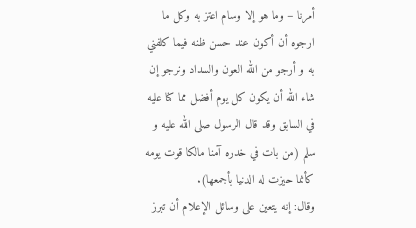أمرنا – وما هو إلا وسام اعتز به وكل ما ارجوه أن أكون عند حسن ظنه فيما كلفني به و أرجو من الله العون والسداد ونرجو إن شاء الله أن يكون كل يوم أفضل مما كنا عليه في السابق وقد قال الرسول صلى الله عليه و سلم (من بات في خدره آمنا مالكا قوت يومه كأنما حيزت له الدنيا بأجمعها).
وقال: إنه يتعين على وسائل الإعلام أن تبرز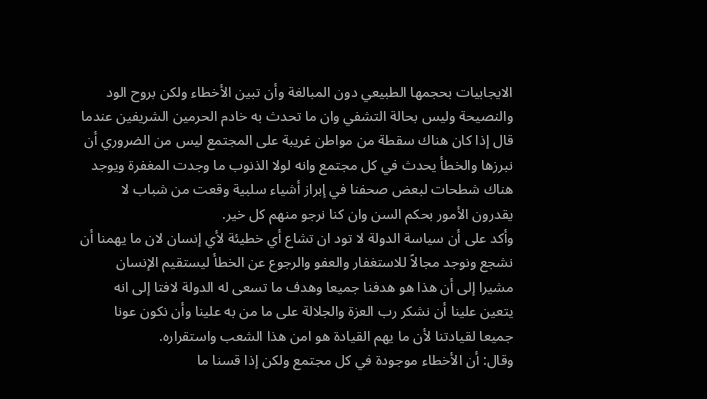الايجابيات بحجمها الطبيعي دون المبالغة وأن تبين الأخطاء ولكن بروح الود والنصيحة وليس بحالة التشفي وان ما تحدث به خادم الحرمين الشريفين عندما قال إذا كان هناك سقطة من مواطن غريبة على المجتمع ليس من الضروري أن نبرزها والخطأ يحدث في كل مجتمع وانه لولا الذنوب ما وجدت المغفرة ويوجد هناك شطحات لبعض صحفنا في إبراز أشياء سلبية وقعت من شباب لا يقدرون الأمور بحكم السن وان كنا نرجو منهم كل خير.
وأكد على أن سياسة الدولة لا تود ان تشاع أي خطيئة لأي إنسان لان ما يهمنا أن نشجع ونوجد مجالاً للاستغفار والعفو والرجوع عن الخطأ ليستقيم الإنسان مشيرا إلى أن هذا هو هدفنا جميعا وهدف ما تسعى له الدولة لافتا إلى انه يتعين علينا أن نشكر رب العزة والجلالة على ما من به علينا وأن نكون عونا جميعا لقيادتنا لأن ما يهم القيادة هو امن هذا الشعب واستقراره.
وقال: أن الأخطاء موجودة في كل مجتمع ولكن إذا قسنا ما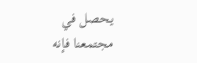يحصل في
مجتمعنا فإنه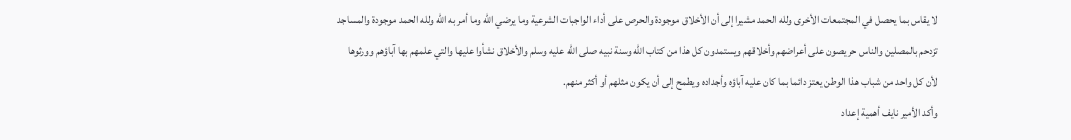لا يقاس بما يحصل في المجتمعات الأخرى ولله الحمد مشيرا إلى أن الأخلاق موجودة والحرص على أداء الواجبات الشرعية وما يرضي الله وما أمر به الله ولله الحمد موجودة والمساجد تزدحم بالمصلين والناس حريصون على أعراضهم وأخلاقهم ويستمدون كل هذا من كتاب الله وسنة نبيه صلى الله عليه وسلم والأخلاق نشأوا عليها والتي علمهم بها آباؤهم وورثوها لأن كل واحد من شباب هذا الوطن يعتز دائما بما كان عليه آباؤه وأجداده ويطمح إلى أن يكون مثلهم أو أكثر منهم.
وأكد الأمير نايف أهمية إعداد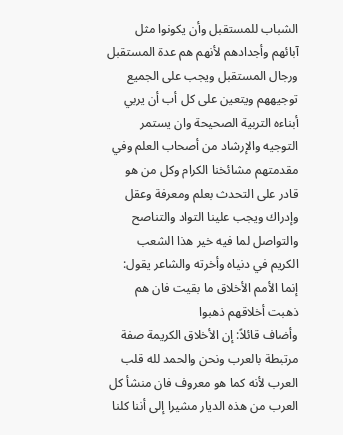الشباب للمستقبل وأن يكونوا مثل آبائهم وأجدادهم لأنهم هم عدة المستقبل ورجال المستقبل ويجب على الجميع توجيههم ويتعين على كل أب أن يربي أبناءه التربية الصحيحة وان يستمر التوجيه والإرشاد من أصحاب العلم وفي مقدمتهم مشائخنا الكرام وكل من هو قادر على التحدث بعلم ومعرفة وعقل وإدراك ويجب علينا التواد والتناصح والتواصل لما فيه خير هذا الشعب الكريم في دنياه وأخرته والشاعر يقول:
إنما الأمم الأخلاق ما بقيت فان هم ذهبت أخلاقهم ذهبوا
وأضاف قائلاً: إن الأخلاق الكريمة صفة مرتبطة بالعرب ونحن والحمد لله قلب العرب لأنه كما هو معروف فان منشأ كل العرب من هذه الديار مشيرا إلى أننا كلنا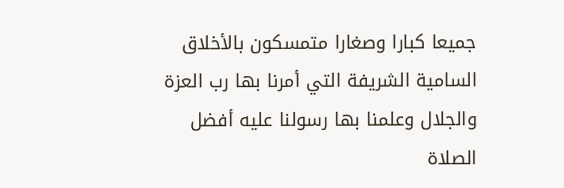جميعا كبارا وصغارا متمسكون بالأخلاق السامية الشريفة التي أمرنا بها رب العزة والجلال وعلمنا بها رسولنا عليه أفضل الصلاة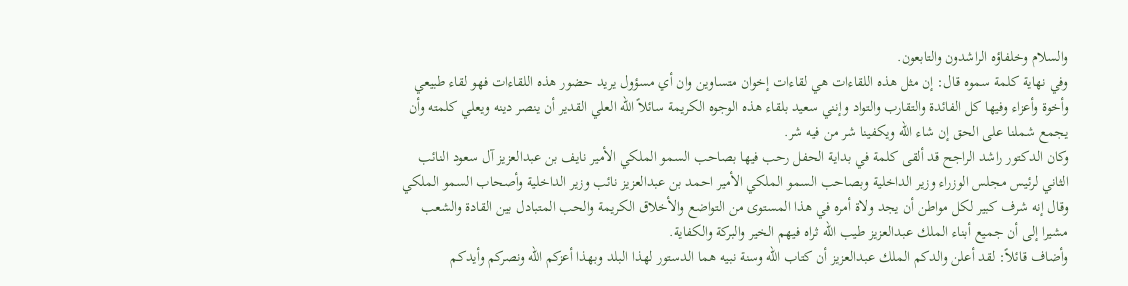والسلام وخلفاؤه الراشدون والتابعون.
وفي نهاية كلمة سموه قال: إن مثل هذه اللقاءات هي لقاءات إخوان متساوين وان أي مسؤول يريد حضور هذه اللقاءات فهو لقاء طبيعي وأخوة وأعزاء وفيها كل الفائدة والتقارب والتواد وإنني سعيد بلقاء هذه الوجوه الكريمة سائلاً الله العلي القدير أن ينصر دينه ويعلي كلمته وأن يجمع شملنا على الحق إن شاء الله ويكفينا شر من فيه شر.
وكان الدكتور راشد الراجح قد ألقى كلمة في بداية الحفل رحب فيها بصاحب السمو الملكي الأمير نايف بن عبدالعزيز آل سعود النائب الثاني لرئيس مجلس الوزراء وزير الداخلية وبصاحب السمو الملكي الأمير احمد بن عبدالعزيز نائب وزير الداخلية وأصحاب السمو الملكي وقال إنه شرف كبير لكل مواطن أن يجد ولاة أمره في هذا المستوى من التواضع والأخلاق الكريمة والحب المتبادل بين القادة والشعب مشيرا إلى أن جميع أبناء الملك عبدالعزيز طيب الله ثراه فيهم الخير والبركة والكفاية.
وأضاف قائلاً: لقد أعلن والدكم الملك عبدالعزيز أن كتاب الله وسنة نبيه هما الدستور لهذا البلد وبهذا أعزكم الله ونصركم وأيدكم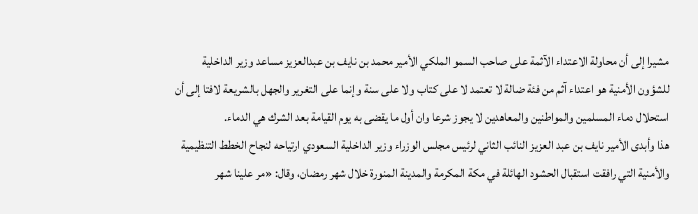مشيرا إلى أن محاولة الاعتداء الآثمة على صاحب السمو الملكي الأمير محمد بن نايف بن عبدالعزيز مساعد وزير الداخلية للشؤون الأمنية هو اعتداء آثم من فئة ضالة لا تعتمد لا على كتاب ولا على سنة وإنما على التغرير والجهل بالشريعة لافتا إلى أن استحلال دماء المسلمين والمواطنين والمعاهدين لا يجوز شرعا وان أول ما يقضى به يوم القيامة بعد الشرك هي الدماء.
هذا وأبدى الأمير نايف بن عبد العزيز النائب الثاني لرئيس مجلس الوزراء وزير الداخلية السعودي ارتياحه لنجاح الخطط التنظيمية والأمنية التي رافقت استقبال الحشود الهائلة في مكة المكرمة والمدينة المنورة خلال شهر رمضان، وقال: «مر علينا شهر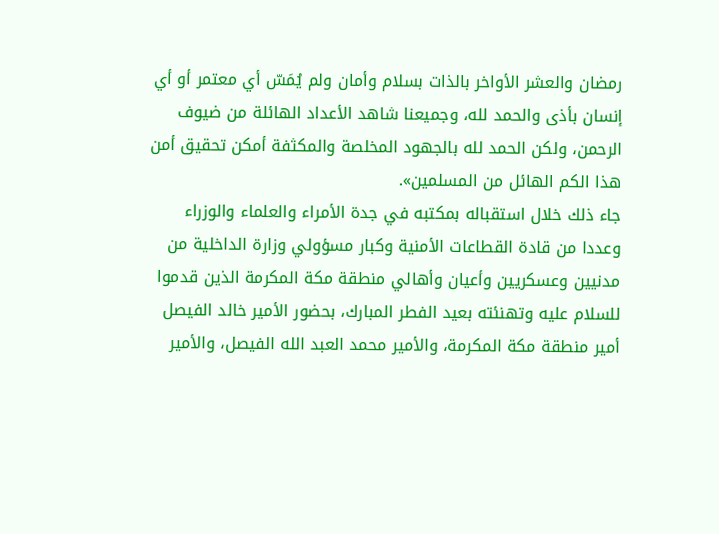رمضان والعشر الأواخر بالذات بسلام وأمان ولم يُمَسّ أي معتمر أو أي إنسان بأذى والحمد لله، وجميعنا شاهد الأعداد الهائلة من ضيوف الرحمن، ولكن الحمد لله بالجهود المخلصة والمكثفة أمكن تحقيق أمن هذا الكم الهائل من المسلمين».
جاء ذلك خلال استقباله بمكتبه في جدة الأمراء والعلماء والوزراء وعددا من قادة القطاعات الأمنية وكبار مسؤولي وزارة الداخلية من مدنيين وعسكريين وأعيان وأهالي منطقة مكة المكرمة الذين قدموا للسلام عليه وتهنئته بعيد الفطر المبارك، بحضور الأمير خالد الفيصل أمير منطقة مكة المكرمة، والأمير محمد العبد الله الفيصل، والأمير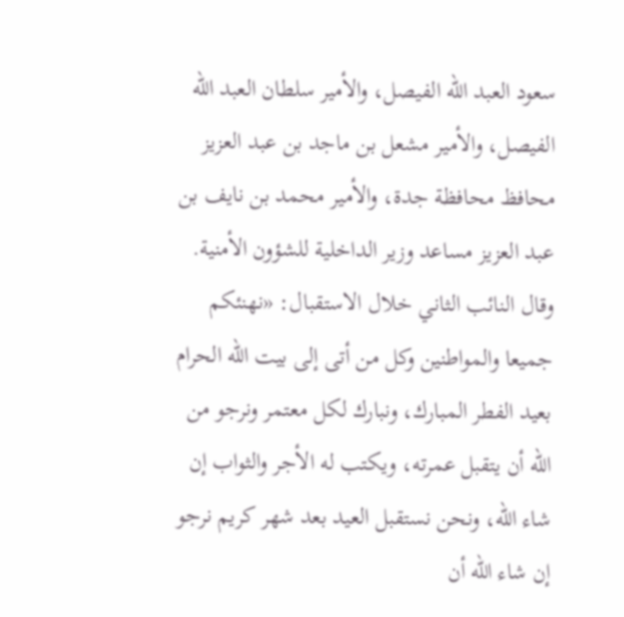سعود العبد الله الفيصل، والأمير سلطان العبد الله الفيصل، والأمير مشعل بن ماجد بن عبد العزيز محافظ محافظة جدة، والأمير محمد بن نايف بن عبد العزيز مساعد وزير الداخلية للشؤون الأمنية.
وقال النائب الثاني خلال الاستقبال: «نهنئكم جميعا والمواطنين وكل من أتى إلى بيت الله الحرام بعيد الفطر المبارك، ونبارك لكل معتمر ونرجو من الله أن يتقبل عمرته، ويكتب له الأجر والثواب إن شاء الله، ونحن نستقبل العيد بعد شهر كريم نرجو إن شاء الله أن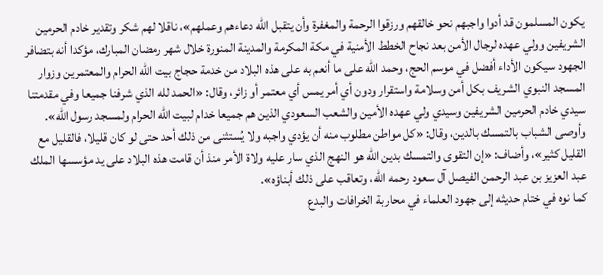يكون المسلمون قد أدوا واجبهم نحو خالقهم ورزقوا الرحمة والمغفرة وأن يتقبل الله دعاءهم وعملهم»، ناقلا لهم شكر وتقدير خادم الحرمين الشريفين وولي عهده لرجال الأمن بعد نجاح الخطط الأمنية في مكة المكرمة والمدينة المنورة خلال شهر رمضان المبارك، مؤكدا أنه بتضافر الجهود سيكون الأداء أفضل في موسم الحج، وحمد الله على ما أنعم به على هذه البلاد من خدمة حجاج بيت الله الحرام والمعتمرين وزوار المسجد النبوي الشريف بكل أمن وسلامة واستقرار ودون أي أمر يمس أي معتمر أو زائر، وقال: «الحمد لله الذي شرفنا جميعا وفي مقدمتنا سيدي خادم الحرمين الشريفين وسيدي ولي عهده الأمين والشعب السعودي الذين هم جميعا خدام لبيت الله الحرام ولمسجد رسول الله».
وأوصى الشباب بالتمسك بالدين، وقال: «كل مواطن مطلوب منه أن يؤدي واجبه ولا يُستثنى من ذلك أحد حتى لو كان قليلا، فالقليل مع القليل كثير»، وأضاف: «إن التقوى والتمسك بدين الله هو النهج الذي سار عليه ولاة الأمر منذ أن قامت هذه البلاد على يد مؤسسها الملك عبد العزيز بن عبد الرحمن الفيصل آل سعود رحمه الله، وتعاقب على ذلك أبناؤه».
كما نوه في ختام حديثه إلى جهود العلماء في محاربة الخرافات والبدع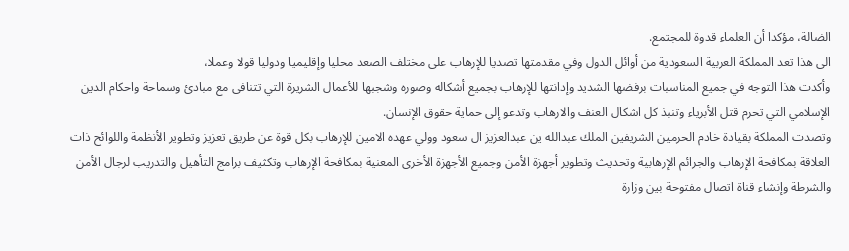الضالة، مؤكدا أن العلماء قدوة للمجتمع.
الى هذا تعد المملكة العربية السعودية من أوائل الدول وفي مقدمتها تصديا للإرهاب على مختلف الصعد محليا وإقليميا ودوليا قولا وعملا،
وأكدت هذا التوجه في جميع المناسبات برفضها الشديد وإدانتها للإرهاب بجميع أشكاله وصوره وشجبها للأعمال الشريرة التي تتنافى مع مبادئ وسماحة واحكام الدين الإسلامي التي تحرم قتل الأبرياء وتنبذ كل اشكال العنف والارهاب وتدعو إلى حماية حقوق الإنسان.
وتصدت المملكة بقيادة خادم الحرمين الشريفين الملك عبدالله ين عبدالعزيز ال سعود وولي عهده الامين للإرهاب بكل قوة عن طريق تعزيز وتطوير الأنظمة واللوائح ذات العلاقة بمكافحة الإرهاب والجرائم الإرهابية وتحديث وتطوير أجهزة الأمن وجميع الأجهزة الأخرى المعنية بمكافحة الإرهاب وتكثيف برامج التأهيل والتدريب لرجال الأمن والشرطة وإنشاء قناة اتصال مفتوحة بين وزارة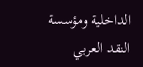الداخلية ومؤسسة النقد العربي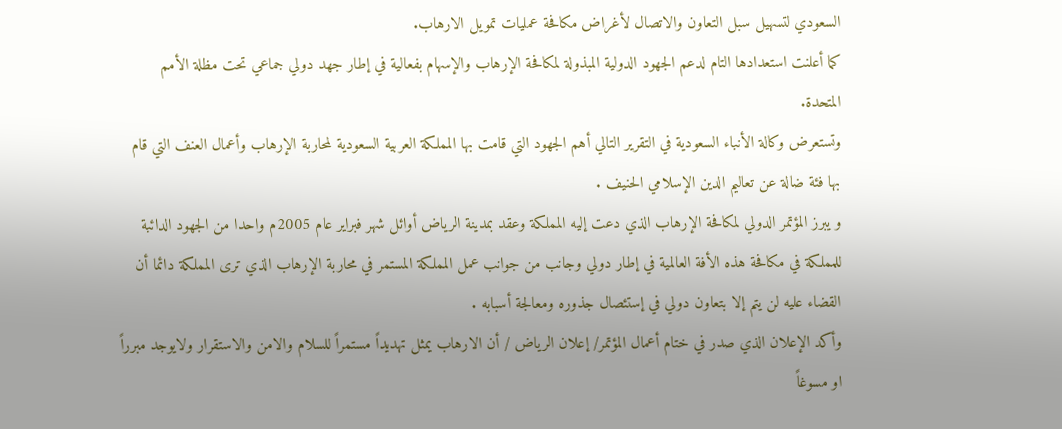السعودي لتسهيل سبل التعاون والاتصال لأغراض مكافحة عمليات تمويل الارهاب.
كما أعلنت استعدادها التام لدعم الجهود الدولية المبذولة لمكافحة الإرهاب والإسهام بفعالية في إطار جهد دولي جماعي تحت مظلة الأمم المتحدة.
وتستعرض وكالة الأنباء السعودية في التقرير التالي أهم الجهود التي قامت بها المملكة العربية السعودية لمحاربة الإرهاب وأعمال العنف التي قام بها فئة ضالة عن تعاليم الدين الإسلامي الحنيف .
و يبرز المؤتمر الدولي لمكافحة الإرهاب الذي دعت إليه المملكة وعقد بمدينة الرياض أوائل شهر فبراير عام 2005م واحدا من الجهود الدائبة للمملكة في مكافحة هذه الأفة العالمية في إطار دولي وجانب من جوانب عمل المملكة المستمر في محاربة الإرهاب الذي ترى المملكة دائما أن القضاء عليه لن يتم إلا بتعاون دولي في إستئصال جذوره ومعالجة أسبابه .
وأكد الإعلان الذي صدر في ختام أعمال المؤتمر/ إعلان الرياض / أن الارهاب يمثل تهديداً مستمراً للسلام والامن والاستقرار ولايوجد مبرراً او مسوغاً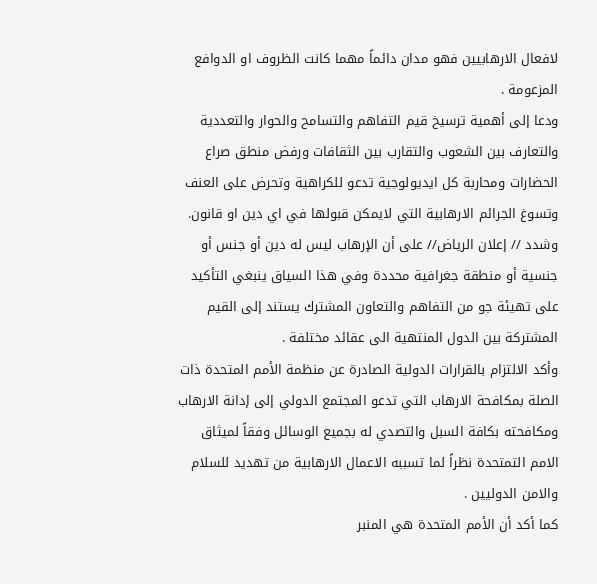لافعال الارهابيين فهو مدان دائماً مهما كانت الظروف او الدوافع المزعومة .
ودعا إلى أهمية ترسيخ قيم التفاهم والتسامح والحوار والتعددية والتعارف بين الشعوب والتقارب بين الثقافات ورفض منطق صراع الحضارات ومحاربة كل ايديولوجية تدعو للكراهية وتحرض على العنف وتسوغ الجرائم الارهابية التي لايمكن قبولها في اي دين او قانون.
وشدد // إعلان الرياض// على أن الإرهاب ليس له دين أو جنس أو جنسية أو منطقة جغرافية محددة وفي هذا السياق ينبغي التأكيد على تهيئة جو من التفاهم والتعاون المشترك يستند إلى القيم المشتركة بين الدول المنتهية الى عقائد مختلفة .
وأكد الالتزام بالقرارات الدولية الصادرة عن منظمة الأمم المتحدة ذات الصلة بمكافحة الارهاب التي تدعو المجتمع الدولي إلى إدانة الارهاب ومكافحته بكافة السبل والتصدي له بجميع الوسائل وفقاً لميثاق الامم التمتحدة نظراً لما تسببه الاعمال الارهابية من تهديد للسلام والامن الدوليين .
كما أكد أن الأمم المتحدة هي المنبر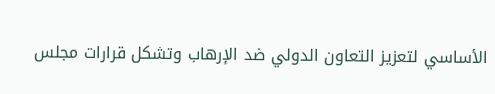الأساسي لتعزيز التعاون الدولي ضد الإرهاب وتشكل قرارات مجلس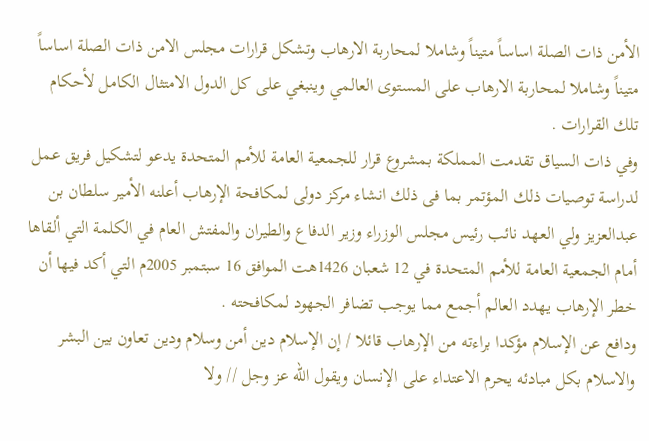الأمن ذات الصلة اساساً متيناً وشاملا لمحاربة الارهاب وتشكل قرارات مجلس الامن ذات الصلة اساساً متيناً وشاملا لمحاربة الارهاب على المستوى العالمي وينبغي على كل الدول الامتثال الكامل لأحكام تلك القرارات .
وفي ذات السياق تقدمت المملكة بمشروع قرار للجمعية العامة للأمم المتحدة يدعو لتشكيل فريق عمل لدراسة توصيات ذلك المؤتمر بما فى ذلك انشاء مركز دولى لمكافحة الإرهاب أعلنه الأمير سلطان بن عبدالعزيز ولي العهد نائب رئيس مجلس الوزراء وزير الدفاع والطيران والمفتش العام في الكلمة التي ألقاها أمام الجمعية العامة للأمم المتحدة في 12 شعبان 1426هت الموافق 16 سبتمبر 2005م التي أكد فيها أن خطر الإرهاب يهدد العالم أجمع مما يوجب تضافر الجهود لمكافحته .
ودافع عن الإسلام مؤكدا براءته من الإرهاب قائلا / إن الإسلام دين أمن وسلام ودين تعاون بين البشر والاسلام بكل مبادئه يحرم الاعتداء على الإنسان ويقول الله عز وجل // ولا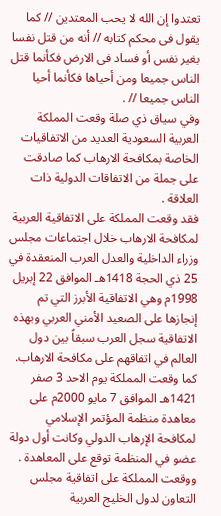تعتدوا إن الله لا يحب المعتدين // كما يقول فى محكم كتابه // أنه من قتل نفسا بغير نفس أو فساد فى الارض فكأنما قتل الناس جميعا ومن أحياها فكأنما أحيا الناس جميعا // .
وفي سياق ذي صلة وقعت المملكة العربية السعودية العديد من الاتفاقيات الخاصة بمكافحة الارهاب كما صادقت على جملة من الاتفاقات الدولية ذات العلاقة .
فقد وقعت المملكة على الاتفاقية العربية لمكافحة الارهاب خلال اجتماعات مجلس وزراء الداخلية والعدل العرب المنعقدة في 25 ذي الحجة 1418هـ الموافق 22 إبريل 1998م وهي الاتفاقية الأبرز التي تم إنجازها على الصعيد الأمني العربي وبهذه الاتفاقية سجل العرب سبقاً بين دول العالم في اتفاقهم على مكافحة الارهاب.
كما وقعت المملكة يوم الاحد 3 صفر 1421هـ الموافق 7 مايو 2000م على معاهدة منظمة المؤتمر الإسلامي لمكافحة الإرهاب الدولي وكانت أول دولة عضو في المنظمة توقع على المعاهدة .
ووقعت المملكة على اتفاقية مجلس التعاون لدول الخليج العربية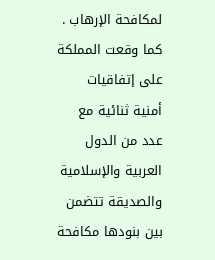لمكافحة الإرهاب .
كما وقعت المملكة على إتفاقيات أمنية ثنائية مع عدد من الدول العربية والإسلامية والصديقة تتضمن بين بنودها مكافحة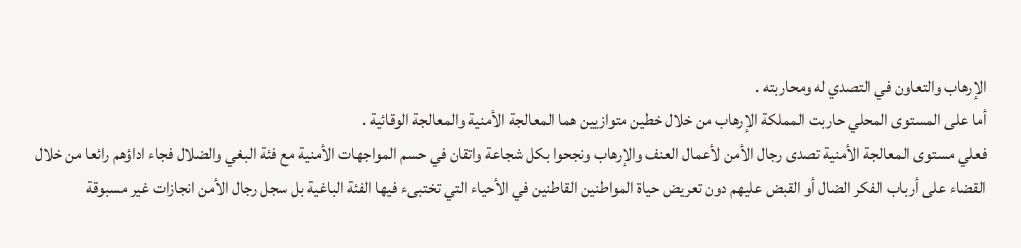الإرهاب والتعاون في التصدي له ومحاربته .
أما على المستوى المحلي حاربت المملكة الإرهاب من خلال خطين متوازيين هما المعالجة الأمنية والمعالجة الوقائية .
فعلي مستوى المعالجة الأمنية تصدى رجال الأمن لأعمال العنف والإرهاب ونجحوا بكل شجاعة واتقان في حسم المواجهات الأمنية مع فئة البغي والضلال فجاء اداؤهم رائعا من خلال القضاء على أرباب الفكر الضال أو القبض عليهم دون تعريض حياة المواطنين القاطنين في الأحياء التي تختبىء فيها الفئة الباغية بل سجل رجال الأمن انجازات غير مسبوقة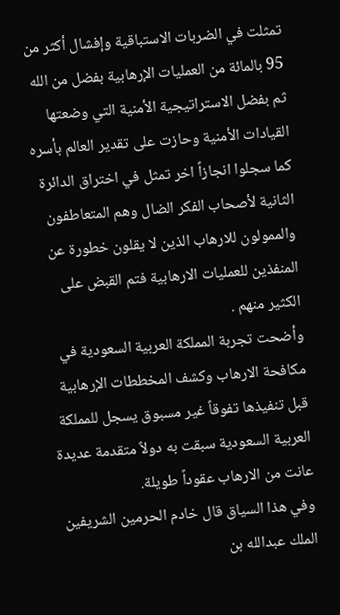تمثلت في الضربات الاستباقية وإفشال أكثر من 95 بالمائة من العمليات الإرهابية بفضل من الله ثم بفضل الاستراتيجية الأمنية التي وضعتها القيادات الأمنية وحازت على تقدير العالم بأسره كما سجلوا انجازاً اخر تمثل في اختراق الدائرة الثانية لأصحاب الفكر الضال وهم المتعاطفون والممولون للارهاب الذين لا يقلون خطورة عن المنفذين للعمليات الارهابية فتم القبض على الكثير منهم .
وأضحت تجربة المملكة العربية السعودية في مكافحة الارهاب وكشف المخططات الإرهابية قبل تنفيذها تفوقاً غير مسبوق يسجل للمملكة العربية السعودية سبقت به دولاً متقدمة عديدة عانت من الارهاب عقوداً طويلة.
وفي هذا السياق قال خادم الحرمين الشريفين الملك عبدالله بن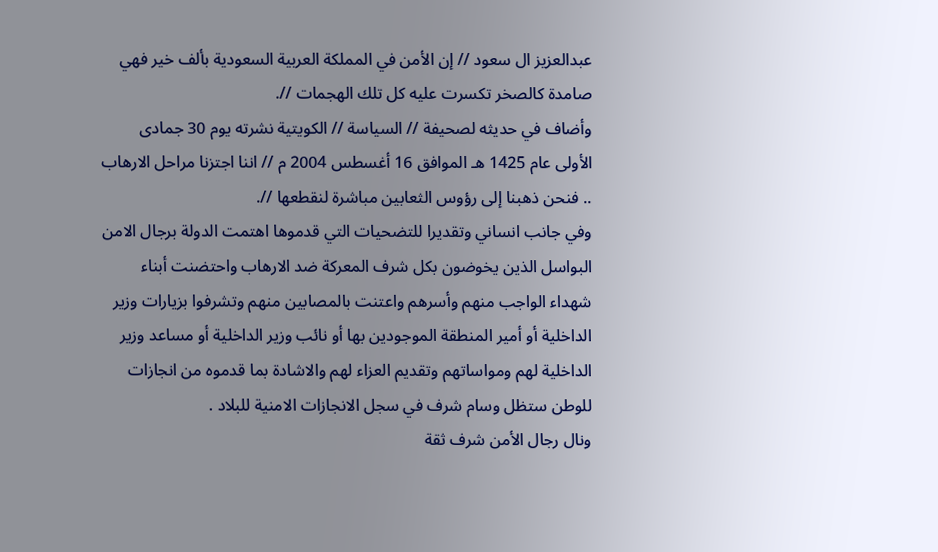عبدالعزيز ال سعود // إن الأمن في المملكة العربية السعودية بألف خير فهي صامدة كالصخر تكسرت عليه كل تلك الهجمات //.
وأضاف في حديثه لصحيفة // السياسة // الكويتية نشرته يوم 30 جمادى الأولى عام 1425 هـ الموافق 16 أغسطس 2004 م // اننا اجتزنا مراحل الارهاب .. فنحن ذهبنا إلى رؤوس الثعابين مباشرة لنقطعها //.
وفي جانب انساني وتقديرا للتضحيات التي قدموها اهتمت الدولة برجال الامن البواسل الذين يخوضون بكل شرف المعركة ضد الارهاب واحتضنت أبناء شهداء الواجب منهم وأسرهم واعتنت بالمصابين منهم وتشرفوا بزيارات وزير الداخلية أو أمير المنطقة الموجودين بها أو نائب وزير الداخلية أو مساعد وزير الداخلية لهم ومواساتهم وتقديم العزاء لهم والاشادة بما قدموه من انجازات للوطن ستظل وسام شرف في سجل الانجازات الامنية للبلاد .
ونال رجال الأمن شرف ثقة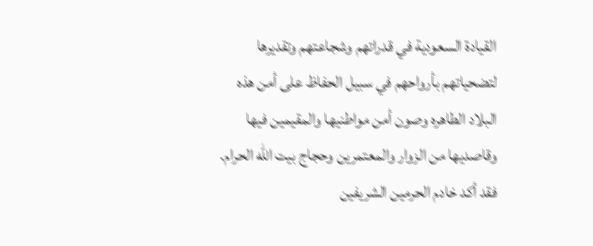القيادة السعودية في قدراتهم وشجاعتهم وتقديرها لتضحياتهم بأرواحهم في سبيل الحفاظ على أمن هذه البلاد الطاهره وصون أمن مواطنيها والمقيمين فيها وقاصديها من الزوار والمعتمرين وحجاج بيت الله الحرام.
فقد أكد خادم الحرمين الشريفين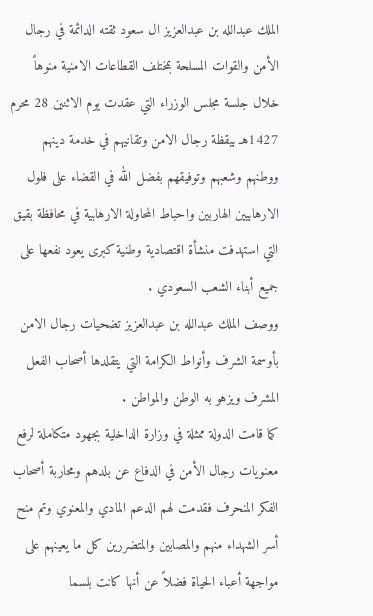الملك عبدالله بن عبدالعزيز ال سعود ثقته الدائمة في رجال الأمن والقوات المسلحة بمختلف القطاعات الامنية منوهاً خلال جلسة مجلس الوزراء التي عقدت يوم الاثنين 28 محرم 1427هـ بيقظة رجال الامن وتقانيهم في خدمة دينهم ووطنهم وشعبهم وتوفيقهم بفضل الله في القضاء على فلول الارهابيين الهاربين واحباط المحاولة الارهابية في محافظة بقيق التي استهدفت منشأة اقتصادية وطنية كبرى يعود نفعها على جميع أبناء الشعب السعودي .
ووصف الملك عبدالله بن عبدالعزيز تضحيات رجال الامن بأوسمة الشرف وأنواط الكرامة التي يتقلدها أصحاب الفعل المشرف ويزهو به الوطن والمواطن .
كما قامت الدولة ممثلة في وزارة الداخلية بجهود متكاملة لرفع معنويات رجال الأمن في الدفاع عن بلدهم ومحاربة أصحاب الفكر المنحرف فقدمت لهم الدعم المادي والمعنوي وتم منح أسر الشهداء منهم والمصابين والمتضررين كل ما يعينهم على مواجهة أعباء الحياة فضلاً عن أنها كانت بلسما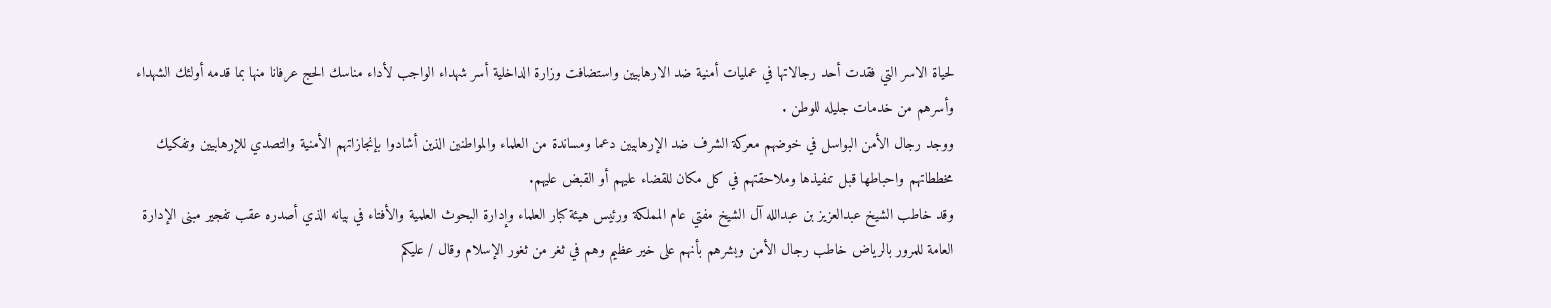لحياة الاسر التي فقدت أحد رجالاتها في عمليات أمنية ضد الارهابيين واستضافت وزارة الداخلية أسر شهداء الواجب لأداء مناسك الحج عرفانا منها بما قدمه أولئك الشهداء وأسرهم من خدمات جليله للوطن .
ووجد رجال الأمن البواسل في خوضهم معركة الشرف ضد الإرهابيين دعما ومساندة من العلماء والمواطنين الذين أشادوا بإنجازاتهم الأمنية والتصدي للإرهابيين وتفكيك مخططاتهم واحباطها قبل تنفيذها وملاحقتهم في كل مكان للقضاء عليهم أو القبض عليهم.
وقد خاطب الشيخ عبدالعزيز بن عبدالله آل الشيخ مفتي عام المملكة ورئيس هيئة كبار العلماء وإدارة البحوث العلمية والأفتاء في بيانه الذي أصدره عقب تفجير مبنى الإدارة العامة للمرور بالرياض خاطب رجال الأمن وبشرهم بأنهم على خير عظيم وهم في ثغر من ثغور الإسلام وقال / عليكم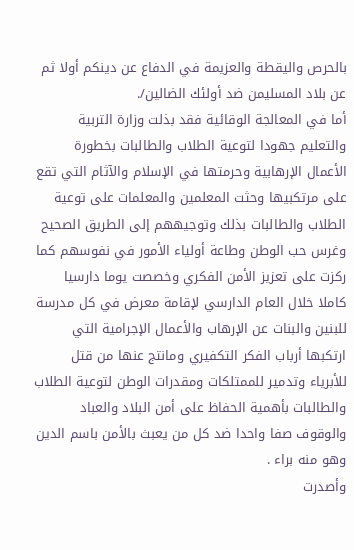بالحرص واليقطة والعزيمة في الدفاع عن دينكم أولا ثم عن بلاد المسليمن ضد أولئك الضالين/.
أما في المعالجة الوقائية فقد بذلت وزارة التربية والتعليم جهودا لتوعية الطلاب والطالبات بخطورة الأعمال الإرهابية وحرمتها في الإسلام والآثام التي تقع على مرتكبيها وحثت المعلمين والمعلمات على توعية الطلاب والطالبات بذلك وتوجيههم إلى الطريق الصحيح وغرس حب الوطن وطاعة أولياء الأمور في نفوسهم كما ركزت على تعزيز الأمن الفكري وخصصت يوما دارسيا كاملا خلال العام الدارسي لإقامة معرض في كل مدرسة للبنين والبنات عن الإرهاب والأعمال الإجرامية التي ارتكبها أرباب الفكر التكفيري ومانتج عنها من قتل للأبرياء وتدمير للممتلكات ومقدرات الوطن لتوعية الطلاب والطالبات بأهمية الحفاظ على أمن البلاد والعباد والوقوف صفا واحدا ضد كل من يعبث بالأمن باسم الدين وهو منه براء .
وأصدرت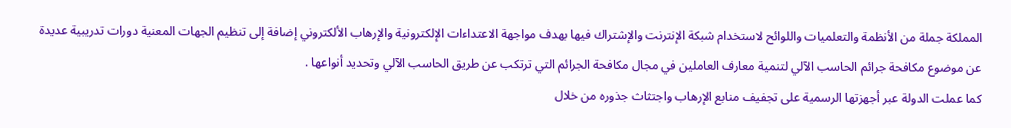المملكة جملة من الأنظمة والتعلميات واللوائح لاستخدام شبكة الإنترنت والإشتراك فيها بهدف مواجهة الاعتداءات الإلكترونية والإرهاب الألكتروني إضافة إلى تنظيم الجهات المعنية دورات تدريبية عديدة عن موضوع مكافحة جرائم الحاسب الآلي لتنمية معارف العاملين في مجال مكافحة الجرائم التي ترتكب عن طريق الحاسب الآلي وتحديد أنواعها .
كما عملت الدولة عبر أجهزتها الرسمية على تجفيف منابع الإرهاب واجتثاث جذوره من خلال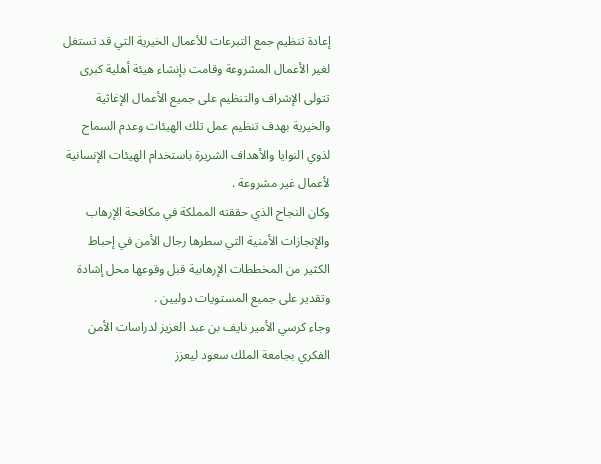إعادة تنظيم جمع التبرعات للأعمال الخيرية التي قد تستغل لغير الأعمال المشروعة وقامت بإنشاء هيئة أهلية كبرى تتولى الإشراف والتنظيم على جميع الأعمال الإغاثية والخيرية بهدف تنظيم عمل تلك الهيئات وعدم السماح لذوي النوايا والأهداف الشريرة باستخدام الهيئات الإنسانية لأعمال غير مشروعة .
وكان النجاح الذي حققته المملكة في مكافحة الإرهاب والإنجازات الأمنية التي سطرها رجال الأمن في إحباط الكثير من المخططات الإرهابية قبل وقوعها محل إشادة وتقدير على جميع المستويات دوليين .
وجاء كرسي الأمير نايف بن عبد العزيز لدراسات الأمن الفكري بجامعة الملك سعود ليعزز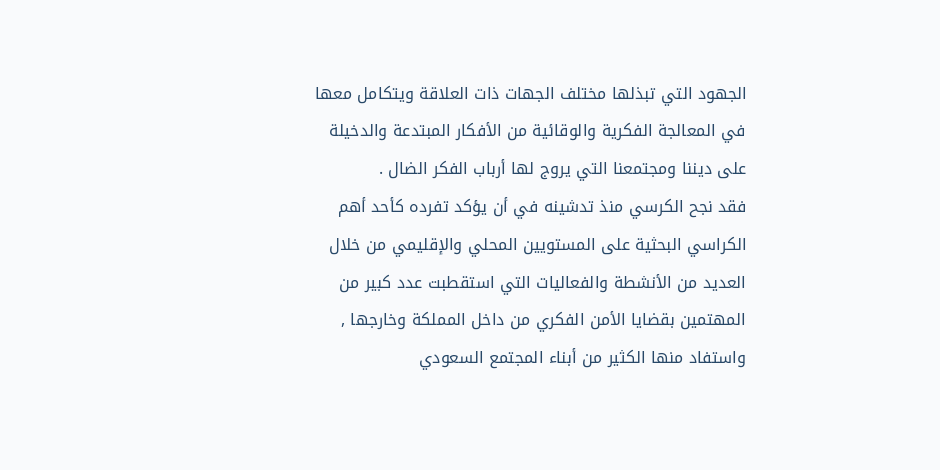الجهود التي تبذلها مختلف الجهات ذات العلاقة ويتكامل معها في المعالجة الفكرية والوقائية من الأفكار المبتدعة والدخيلة على ديننا ومجتمعنا التي يروج لها أرباب الفكر الضال .
فقد نجح الكرسي منذ تدشينه في أن يؤكد تفرده كأحد أهم الكراسي البحثية على المستويين المحلي والإقليمي من خلال العديد من الأنشطة والفعاليات التي استقطبت عدد كبير من المهتمين بقضايا الأمن الفكري من داخل المملكة وخارجها , واستفاد منها الكثير من أبناء المجتمع السعودي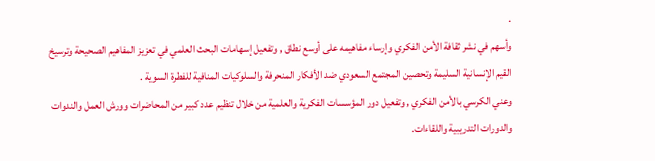.
وأسهم في نشر ثقافة الأمن الفكري وإرساء مفاهيمه على أوسع نطاق , وتفعيل إسهامات البحث العلمي في تعزيز المفاهيم الصحيحة وترسيخ القيم الإنسانية السليمة وتحصين المجتمع السعودي ضد الأفكار المنحرفة والسلوكيات المنافية للفطرة السوية .
وعني الكرسي بالأمن الفكري , وتفعيل دور المؤسسات الفكرية والعلمية من خلال تنظيم عدد كبير من المحاضرات وورش العمل والندوات والدورات التدريبية واللقاءات.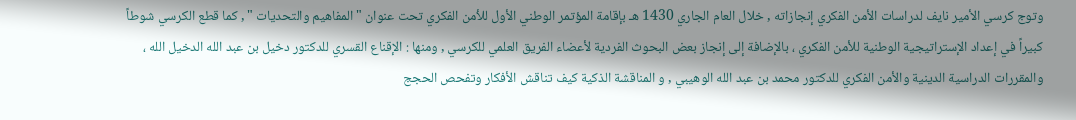وتوج كرسي الأمير نايف لدراسات الأمن الفكري إنجازاته , خلال العام الجاري 1430 هـ بإقامة المؤتمر الوطني الأول للأمن الفكري تحت عنوان " المفاهيم والتحديات " , كما قطع الكرسي شوطاً كبيراً في إعداد الإستراتيجية الوطنية للأمن الفكري ، بالإضافة إلى إنجاز بعض البحوث الفردية لأعضاء الفريق العلمي للكرسي , ومنها : الإقناع القسري للدكتور دخيل بن عبد الله الدخيل الله ، والمقررات الدراسية الدينية والأمن الفكري للدكتور محمد بن عبد الله الوهيبي , و المناقشة الذكية كيف تناقش الأفكار وتفحص الحجج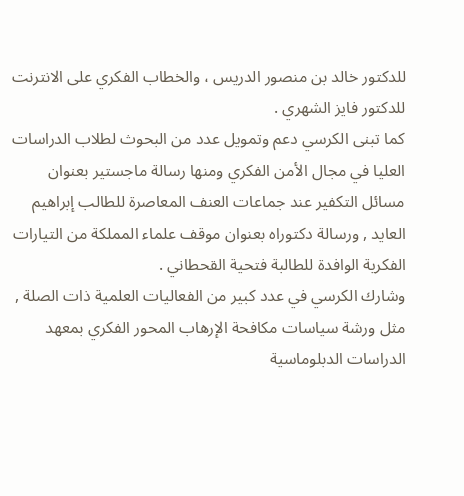للدكتور خالد بن منصور الدريس ، والخطاب الفكري على الانترنت للدكتور فايز الشهري .
كما تبنى الكرسي دعم وتمويل عدد من البحوث لطلاب الدراسات العليا في مجال الأمن الفكري ومنها رسالة ماجستير بعنوان مسائل التكفير عند جماعات العنف المعاصرة للطالب إبراهيم العايد , ورسالة دكتوراه بعنوان موقف علماء المملكة من التيارات الفكرية الوافدة للطالبة فتحية القحطاني .
وشارك الكرسي في عدد كبير من الفعاليات العلمية ذات الصلة , مثل ورشة سياسات مكافحة الإرهاب المحور الفكري بمعهد الدراسات الدبلوماسية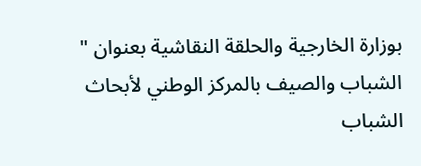بوزارة الخارجية والحلقة النقاشية بعنوان " الشباب والصيف بالمركز الوطني لأبحاث الشباب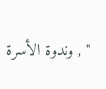" , وندوة الأسرة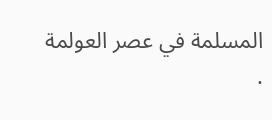المسلمة في عصر العولمة .